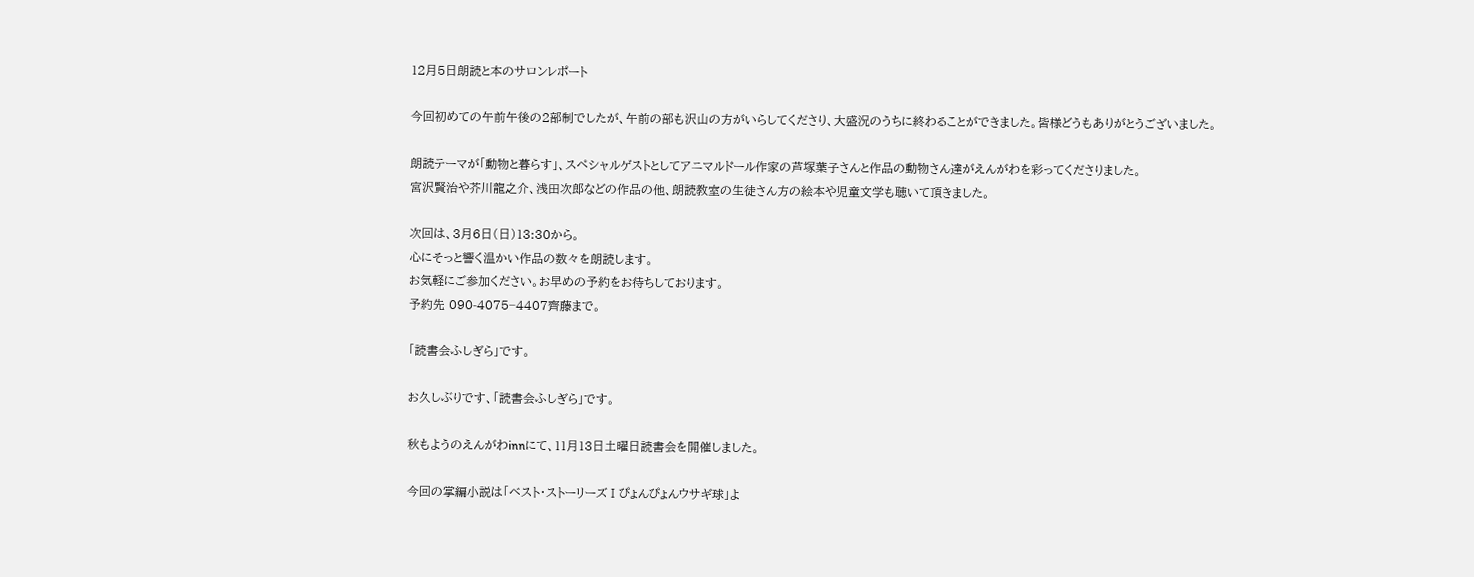12月5日朗読と本のサロンレポート

今回初めての午前午後の2部制でしたが、午前の部も沢山の方がいらしてくださり、大盛況のうちに終わることができました。皆様どうもありがとうございました。

朗読テーマが「動物と暮らす」、スペシャルゲストとしてアニマルドール作家の芦塚葉子さんと作品の動物さん達がえんがわを彩ってくださりました。
宮沢賢治や芥川龍之介、浅田次郎などの作品の他、朗読教室の生徒さん方の絵本や児童文学も聴いて頂きました。

次回は、3月6日(日)13:30から。
心にそっと響く温かい作品の数々を朗読します。
お気軽にご参加ください。お早めの予約をお待ちしております。
予約先 090-4075−4407齊藤まで。

「読書会ふしぎら」です。

お久しぶりです、「読書会ふしぎら」です。

秋もようのえんがわinnにて、11月13日土曜日読書会を開催しました。

今回の掌編小説は「ベスト・ストーリーズⅠぴょんぴょんウサギ球」よ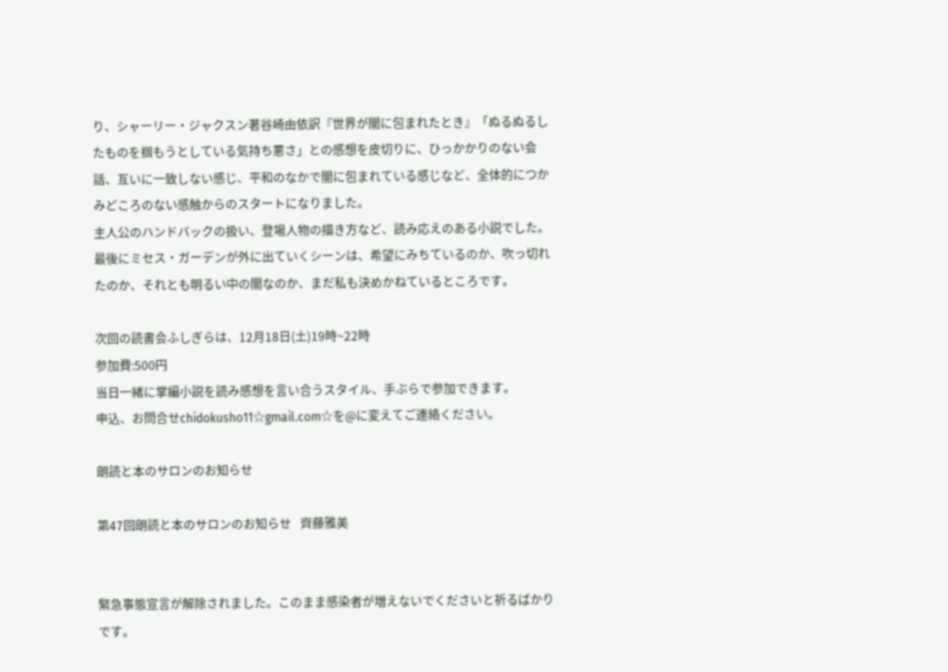り、シャーリー・ジャクスン著谷崎由依訳『世界が闇に包まれたとき』「ぬるぬるしたものを掴もうとしている気持ち悪さ」との感想を皮切りに、ひっかかりのない会話、互いに一致しない感じ、平和のなかで闇に包まれている感じなど、全体的につかみどころのない感触からのスタートになりました。
主人公のハンドバックの扱い、登場人物の描き方など、読み応えのある小説でした。
最後にミセス・ガーデンが外に出ていくシーンは、希望にみちているのか、吹っ切れたのか、それとも明るい中の闇なのか、まだ私も決めかねているところです。

次回の読書会ふしぎらは、12月18日(土)19時~22時
参加費:500円
当日一緒に掌編小説を読み感想を言い合うスタイル、手ぶらで参加できます。
申込、お問合せchidokusho11☆gmail.com☆を@に変えてご連絡ください。

朗読と本のサロンのお知らせ

第47回朗読と本のサロンのお知らせ   齊藤雅美


緊急事態宣言が解除されました。このまま感染者が増えないでくださいと祈るばかりです。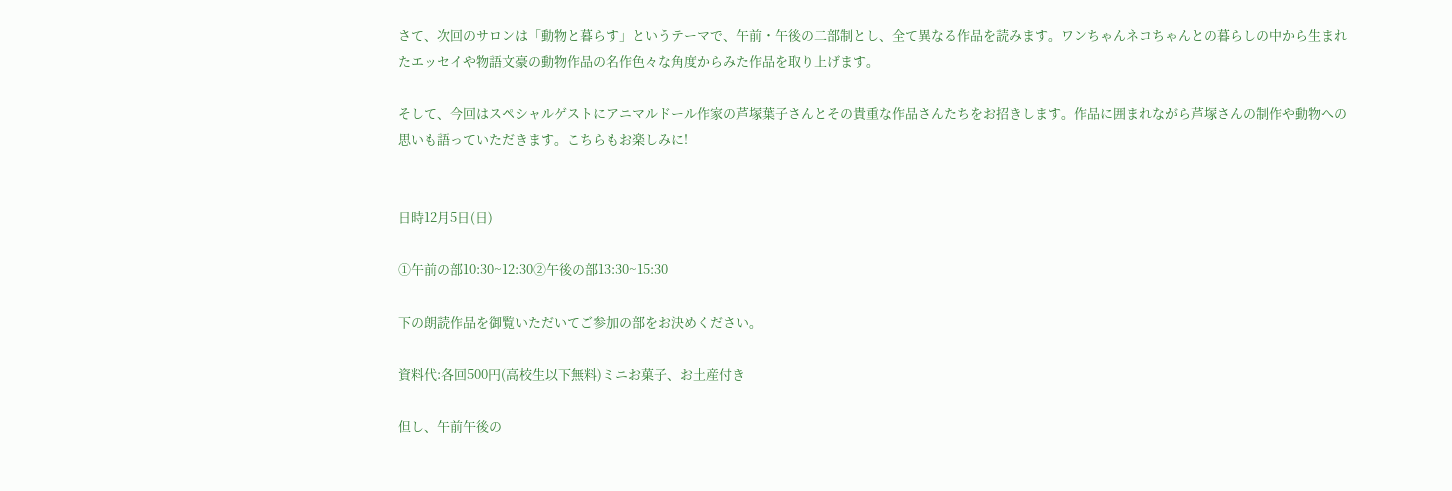さて、次回のサロンは「動物と暮らす」というテーマで、午前・午後の二部制とし、全て異なる作品を読みます。ワンちゃんネコちゃんとの暮らしの中から生まれたエッセイや物語文豪の動物作品の名作色々な角度からみた作品を取り上げます。

そして、今回はスペシャルゲストにアニマルドール作家の芦塚葉子さんとその貴重な作品さんたちをお招きします。作品に囲まれながら芦塚さんの制作や動物への思いも語っていただきます。こちらもお楽しみに!


日時12月5日(日)

①午前の部10:30~12:30②午後の部13:30~15:30

下の朗読作品を御覧いただいてご参加の部をお決めください。

資料代:各回500円(高校生以下無料)ミニお菓子、お土産付き

但し、午前午後の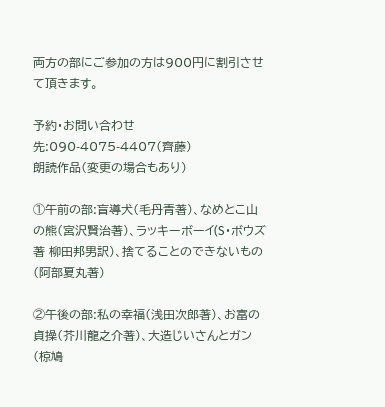両方の部にご参加の方は900円に割引させて頂きます。

予約・お問い合わせ先:090-4075-4407(齊藤)
朗読作品(変更の場合もあり)

①午前の部:盲導犬(毛丹青著)、なめとこ山の熊(宮沢賢治著)、ラッキーボーイ(S・ボウズ著 柳田邦男訳)、捨てることのできないもの(阿部夏丸著)

②午後の部:私の幸福(浅田次郎著)、お富の貞操(芥川龍之介著)、大造じいさんとガン(椋鳩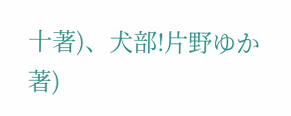十著)、犬部!片野ゆか著)